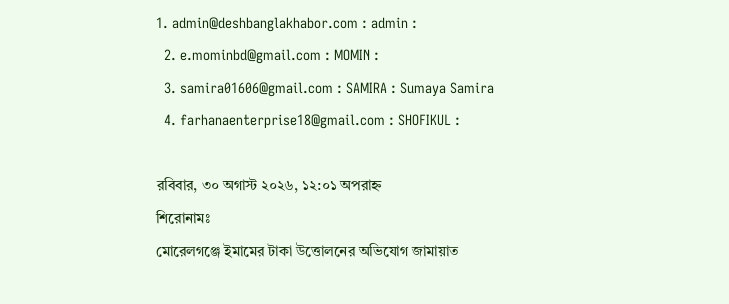1. admin@deshbanglakhabor.com : admin :
  2. e.mominbd@gmail.com : MOMIN :
  3. samira01606@gmail.com : SAMIRA : Sumaya Samira
  4. farhanaenterprise18@gmail.com : SHOFIKUL :

রবিবার, ৩০ অগাস্ট ২০২৬, ১২:০১ অপরাহ্ন
শিরোনামঃ
মোরেলগঞ্জে ইমামের টাকা উত্তোলনের অভিযোগ জামায়াত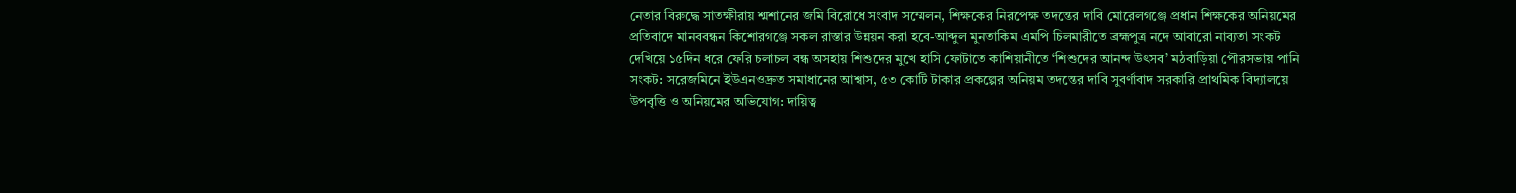নেতার বিরুদ্ধে সাতক্ষীরায় শ্মশানের জমি বিরোধে সংবাদ সম্মেলন, শিক্ষকের নিরপেক্ষ তদন্তের দাবি মোরেলগঞ্জে প্রধান শিক্ষকের অনিয়মের প্রতিবাদে মানববন্ধন কিশোরগঞ্জে সকল রাস্তার উন্নয়ন করা হবে-আব্দুল মুনতাকিম এমপি চিলমারীতে ব্রহ্মপুত্র নদে আবারো নাব্যতা সংকট দেখিয়ে ১৫দিন ধরে ফেরি চলাচল বন্ধ অসহায় শিশুদের মুখে হাসি ফোটাতে কাশিয়ানীতে ‘শিশুদের আনন্দ উৎসব’ মঠবাড়িয়া পৌরসভায় পানি সংকট: সরেজমিনে ইউএনওদ্রুত সমাধানের আশ্বাস, ৫৩ কোটি টাকার প্রকল্পের অনিয়ম তদন্তের দাবি সুবর্ণাবাদ সরকারি প্রাথমিক বিদ্যালয়ে উপবৃত্তি ও অনিয়মের অভিযোগ: দায়িত্ব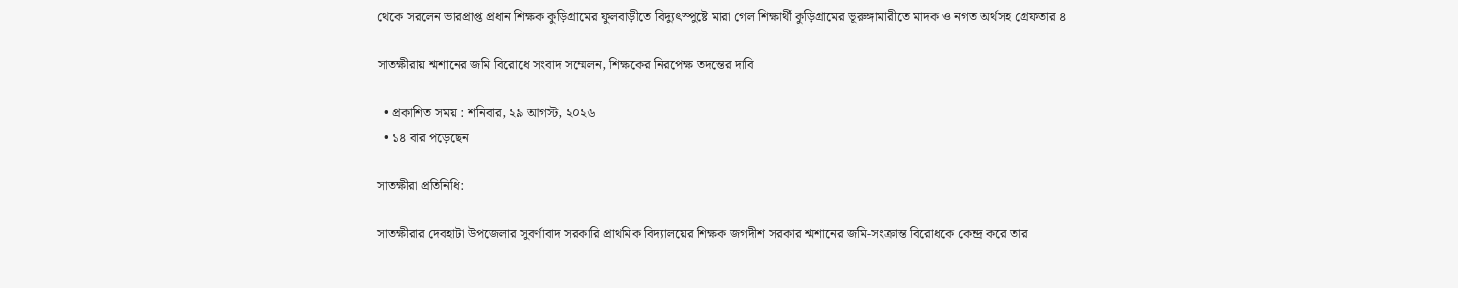থেকে সরলেন ভারপ্রাপ্ত প্রধান শিক্ষক কুড়িগ্রামের ফুলবাড়ীতে বিদ্যুৎস্পুষ্টে মারা গেল শিক্ষার্থী কুড়িগ্রামের ভূরুঙ্গামারীতে মাদক ও নগত অর্থসহ গ্রেফতার ৪

সাতক্ষীরায় শ্মশানের জমি বিরোধে সংবাদ সম্মেলন, শিক্ষকের নিরপেক্ষ তদন্তের দাবি

  • প্রকাশিত সময় : শনিবার, ২৯ আগস্ট, ২০২৬
  • ১৪ বার পড়েছেন

সাতক্ষীরা প্রতিনিধি:

সাতক্ষীরার দেবহাটা উপজেলার সুবর্ণাবাদ সরকারি প্রাথমিক বিদ্যালয়ের শিক্ষক জগদীশ সরকার শ্মশানের জমি-সংক্রান্ত বিরোধকে কেন্দ্র করে তার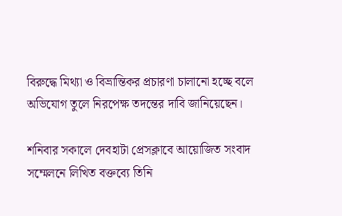বিরুদ্ধে মিথ্যা ও বিভ্রান্তিকর প্রচারণা চালানো হচ্ছে বলে অভিযোগ তুলে নিরপেক্ষ তদন্তের দাবি জানিয়েছেন।

শনিবার সকালে দেবহাটা প্রেসক্লাবে আয়োজিত সংবাদ সম্মেলনে লিখিত বক্তব্যে তিনি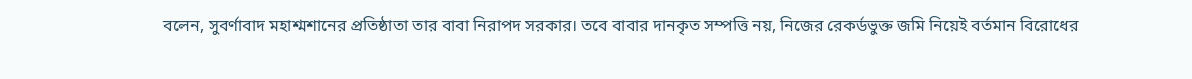বলেন, সুবর্ণাবাদ মহাশ্মশানের প্রতিষ্ঠাতা তার বাবা নিরাপদ সরকার। তবে বাবার দানকৃত সম্পত্তি নয়, নিজের রেকর্ডভুক্ত জমি নিয়েই বর্তমান বিরোধের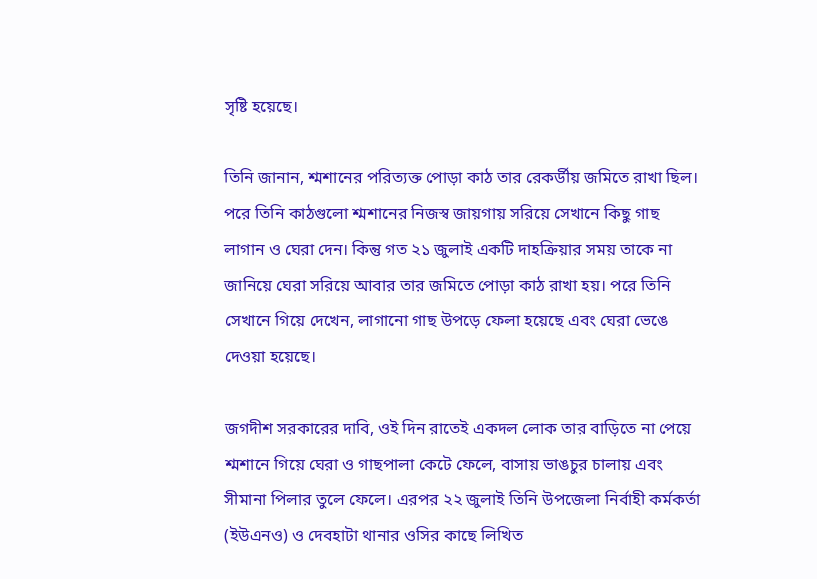সৃষ্টি হয়েছে।

তিনি জানান, শ্মশানের পরিত্যক্ত পোড়া কাঠ তার রেকর্ডীয় জমিতে রাখা ছিল। পরে তিনি কাঠগুলো শ্মশানের নিজস্ব জায়গায় সরিয়ে সেখানে কিছু গাছ লাগান ও ঘেরা দেন। কিন্তু গত ২১ জুলাই একটি দাহক্রিয়ার সময় তাকে না জানিয়ে ঘেরা সরিয়ে আবার তার জমিতে পোড়া কাঠ রাখা হয়। পরে তিনি সেখানে গিয়ে দেখেন, লাগানো গাছ উপড়ে ফেলা হয়েছে এবং ঘেরা ভেঙে দেওয়া হয়েছে।

জগদীশ সরকারের দাবি, ওই দিন রাতেই একদল লোক তার বাড়িতে না পেয়ে শ্মশানে গিয়ে ঘেরা ও গাছপালা কেটে ফেলে, বাসায় ভাঙচুর চালায় এবং সীমানা পিলার তুলে ফেলে। এরপর ২২ জুলাই তিনি উপজেলা নির্বাহী কর্মকর্তা (ইউএনও) ও দেবহাটা থানার ওসির কাছে লিখিত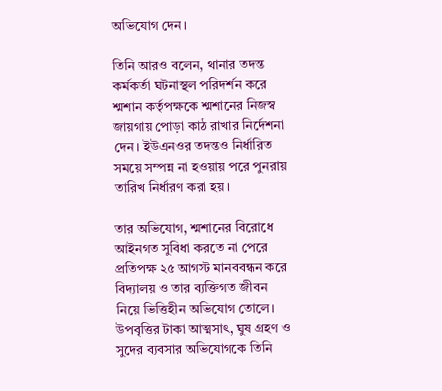অভিযোগ দেন।

তিনি আরও বলেন, থানার তদন্ত কর্মকর্তা ঘটনাস্থল পরিদর্শন করে শ্মশান কর্তৃপক্ষকে শ্মশানের নিজস্ব জায়গায় পোড়া কাঠ রাখার নির্দেশনা দেন। ইউএনওর তদন্তও নির্ধারিত সময়ে সম্পন্ন না হওয়ায় পরে পুনরায় তারিখ নির্ধারণ করা হয়।

তার অভিযোগ, শ্মশানের বিরোধে আইনগত সুবিধা করতে না পেরে প্রতিপক্ষ ২৫ আগস্ট মানববন্ধন করে বিদ্যালয় ও তার ব্যক্তিগত জীবন নিয়ে ভিত্তিহীন অভিযোগ তোলে। উপবৃত্তির টাকা আত্মসাৎ, ঘুষ গ্রহণ ও সুদের ব্যবসার অভিযোগকে তিনি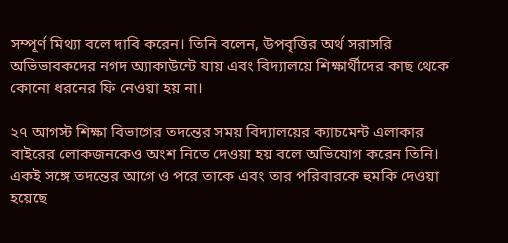সম্পূর্ণ মিথ্যা বলে দাবি করেন। তিনি বলেন, উপবৃত্তির অর্থ সরাসরি অভিভাবকদের নগদ অ্যাকাউন্টে যায় এবং বিদ্যালয়ে শিক্ষার্থীদের কাছ থেকে কোনো ধরনের ফি নেওয়া হয় না।

২৭ আগস্ট শিক্ষা বিভাগের তদন্তের সময় বিদ্যালয়ের ক্যাচমেন্ট এলাকার বাইরের লোকজনকেও অংশ নিতে দেওয়া হয় বলে অভিযোগ করেন তিনি। একই সঙ্গে তদন্তের আগে ও পরে তাকে এবং তার পরিবারকে হুমকি দেওয়া হয়েছে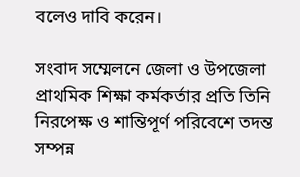বলেও দাবি করেন।

সংবাদ সম্মেলনে জেলা ও উপজেলা প্রাথমিক শিক্ষা কর্মকর্তার প্রতি তিনি নিরপেক্ষ ও শান্তিপূর্ণ পরিবেশে তদন্ত সম্পন্ন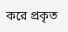করে প্রকৃত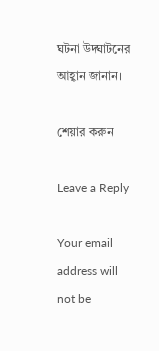ঘটনা উদ্ঘাটনের আহ্বান জানান।

শেয়ার করুন

Leave a Reply

Your email address will not be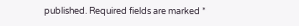published. Required fields are marked *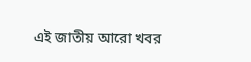এই জাতীয় আরো খবর